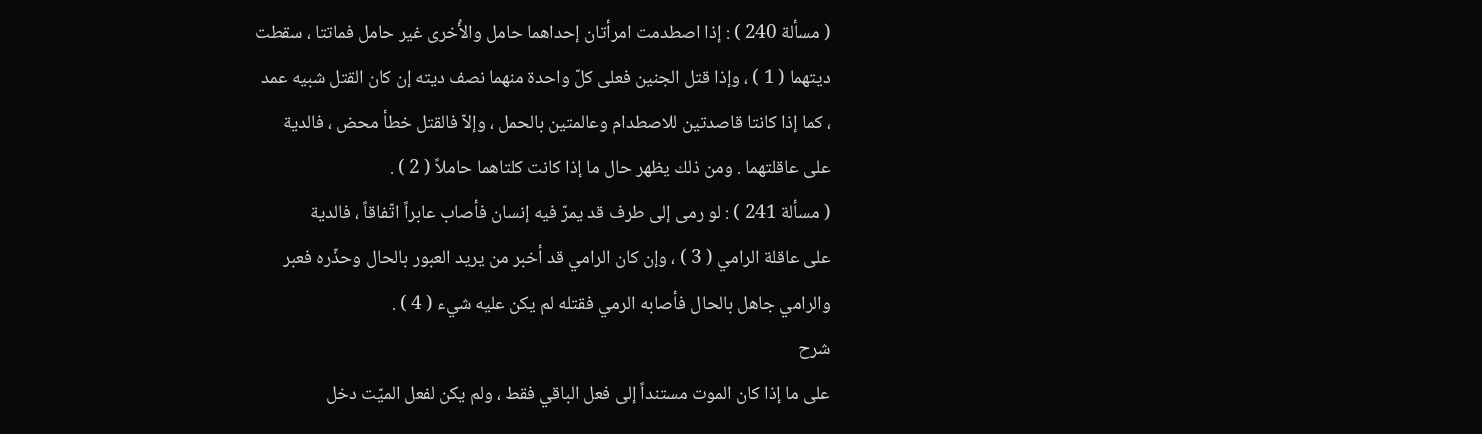( مسألة 240 ) : إذا اصطدمت امرأتان إحداهما حامل والأُخرى غير حامل فماتتا ، سقطت
ديتهما ( 1 ) ، وإذا قتل الجنين فعلى كلّ واحدة منهما نصف ديته إن كان القتل شبيه عمد
، كما إذا كانتا قاصدتين للاصطدام وعالمتين بالحمل ، وإلاّ فالقتل خطأ محض ، فالدية
على عاقلتهما . ومن ذلك يظهر حال ما إذا كانت كلتاهما حاملاً ( 2 ) .
( مسألة 241 ) : لو رمى إلى طرف قد يمرّ فيه إنسان فأصاب عابراً اتّفاقاً ، فالدية
على عاقلة الرامي ( 3 ) ، وإن كان الرامي قد أخبر من يريد العبور بالحال وحذّره فعبر
والرامي جاهل بالحال فأصابه الرمي فقتله لم يكن عليه شيء ( 4 ) .
شرح
على ما إذا كان الموت مستنداً إلى فعل الباقي فقط ، ولم يكن لفعل الميّت دخل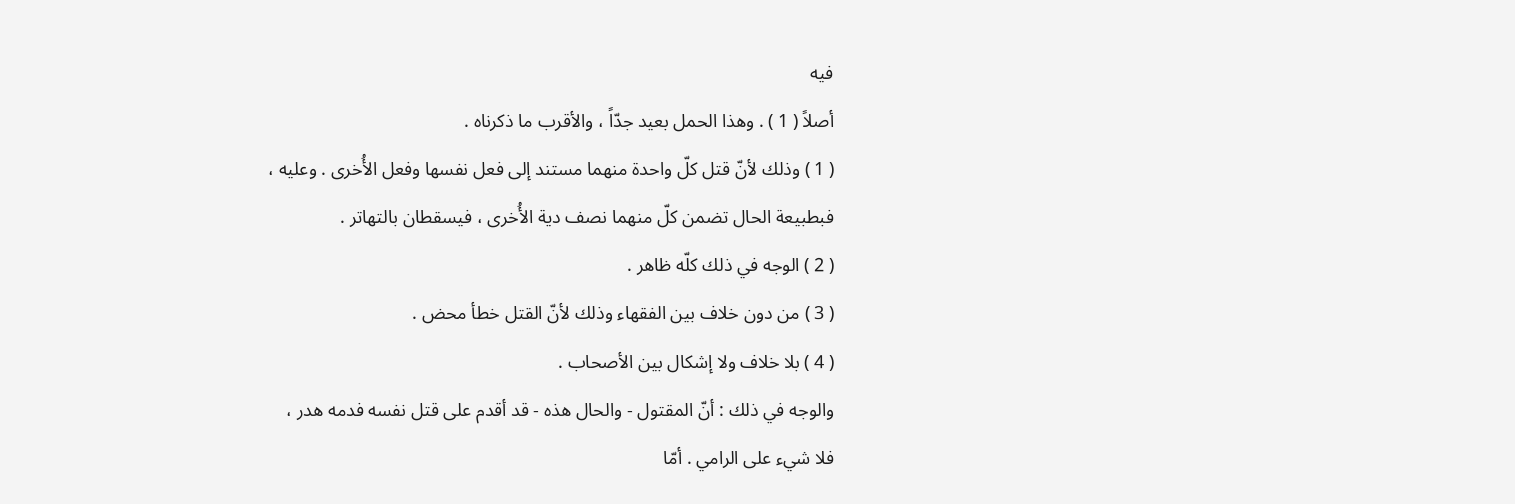فيه
أصلاً ( 1 ) . وهذا الحمل بعيد جدّاً ، والأقرب ما ذكرناه .
( 1 ) وذلك لأنّ قتل كلّ واحدة منهما مستند إلى فعل نفسها وفعل الأُخرى . وعليه ،
فبطبيعة الحال تضمن كلّ منهما نصف دية الأُخرى ، فيسقطان بالتهاتر .
( 2 ) الوجه في ذلك كلّه ظاهر .
( 3 ) من دون خلاف بين الفقهاء وذلك لأنّ القتل خطأ محض .
( 4 ) بلا خلاف ولا إشكال بين الأصحاب .
والوجه في ذلك : أنّ المقتول - والحال هذه - قد أقدم على قتل نفسه فدمه هدر ،
فلا شيء على الرامي . أمّا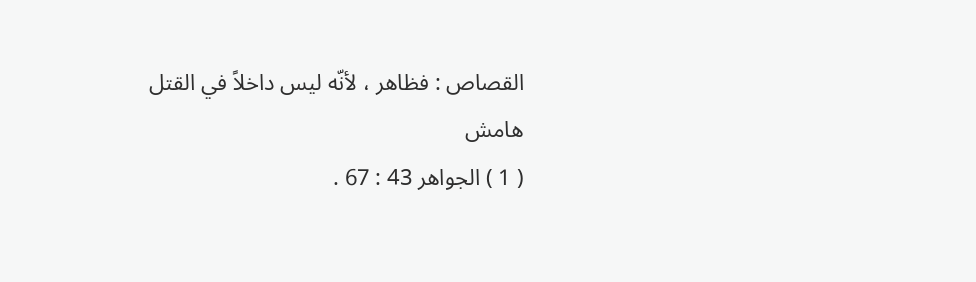القصاص : فظاهر ، لأنّه ليس داخلاً في القتل
هامش
( 1 ) الجواهر 43 : 67 .